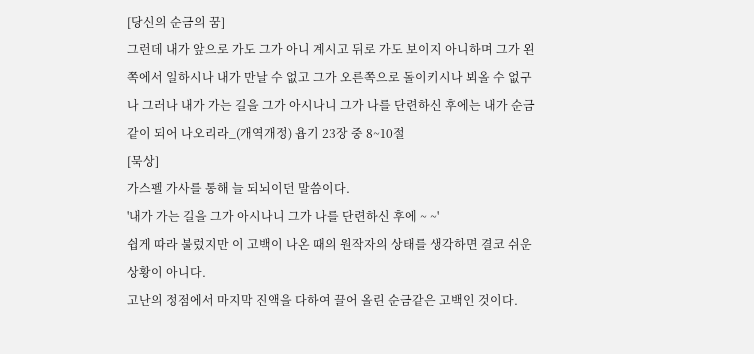[당신의 순금의 꿈]
그런데 내가 앞으로 가도 그가 아니 계시고 뒤로 가도 보이지 아니하며 그가 왼쪽에서 일하시나 내가 만날 수 없고 그가 오른쪽으로 돌이키시나 뵈올 수 없구나 그러나 내가 가는 길을 그가 아시나니 그가 나를 단련하신 후에는 내가 순금 같이 되어 나오리라_(개역개정) 욥기 23장 중 8~10절
[묵상]
가스펠 가사를 통해 늘 되뇌이던 말씀이다.
'내가 가는 길을 그가 아시나니 그가 나를 단련하신 후에 ~ ~'
쉽게 따라 불렀지만 이 고백이 나온 때의 원작자의 상태를 생각하면 결코 쉬운 상황이 아니다.
고난의 정점에서 마지막 진액을 다하여 끌어 올린 순금같은 고백인 것이다.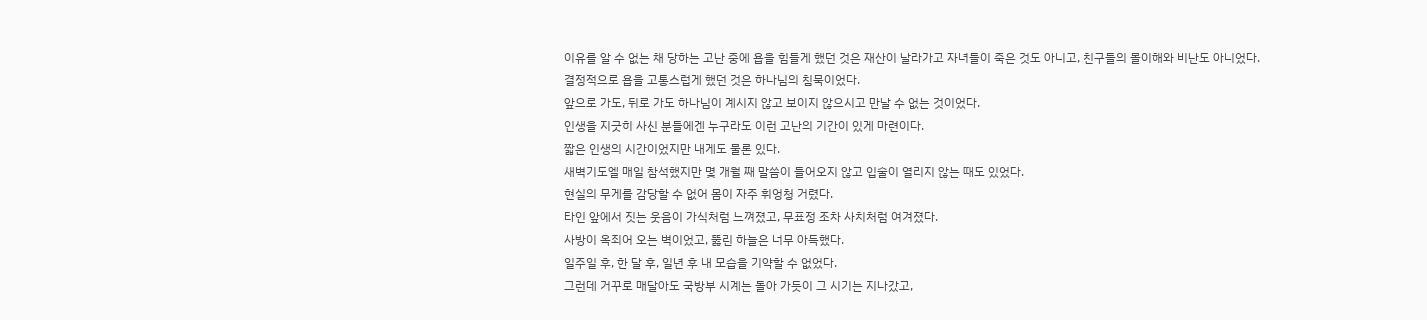이유를 알 수 없는 채 당하는 고난 중에 욥을 힘들게 했던 것은 재산이 날라가고 자녀들이 죽은 것도 아니고, 친구들의 몰이해와 비난도 아니었다.
결정적으로 욥을 고통스럽게 했던 것은 하나님의 침묵이었다.
앞으로 가도, 뒤로 가도 하나님이 계시지 않고 보이지 않으시고 만날 수 없는 것이었다.
인생을 지긋히 사신 분들에겐 누구라도 이런 고난의 기간이 있게 마련이다.
짧은 인생의 시간이었지만 내게도 물론 있다.
새벽기도엘 매일 참석했지만 몇 개월 째 말씀이 들어오지 않고 입술이 열리지 않는 때도 있었다.
현실의 무게를 감당할 수 없어 몸이 자주 휘엉청 거렸다.
타인 앞에서 짓는 웃음이 가식처럼 느껴졌고, 무표정 조차 사치처럼 여겨졌다.
사방이 옥죄어 오는 벽이었고, 뚫린 하늘은 너무 아득했다.
일주일 후, 한 달 후, 일년 후 내 모습을 기약할 수 없었다.
그런데 거꾸로 매달아도 국방부 시계는 돌아 가듯이 그 시기는 지나갔고,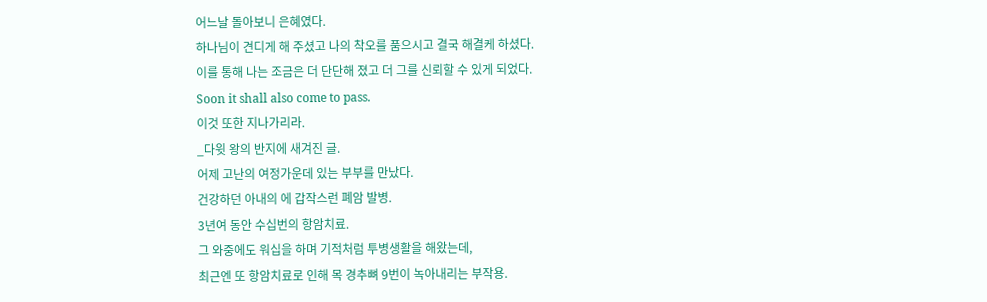어느날 돌아보니 은혜였다.
하나님이 견디게 해 주셨고 나의 착오를 품으시고 결국 해결케 하셨다.
이를 통해 나는 조금은 더 단단해 졌고 더 그를 신뢰할 수 있게 되었다.
Soon it shall also come to pass.
이것 또한 지나가리라.
_다윗 왕의 반지에 새겨진 글.
어제 고난의 여정가운데 있는 부부를 만났다.
건강하던 아내의 에 갑작스런 폐암 발병.
3년여 동안 수십번의 항암치료.
그 와중에도 워십을 하며 기적처럼 투병생활을 해왔는데,
최근엔 또 항암치료로 인해 목 경추뼈 9번이 녹아내리는 부작용.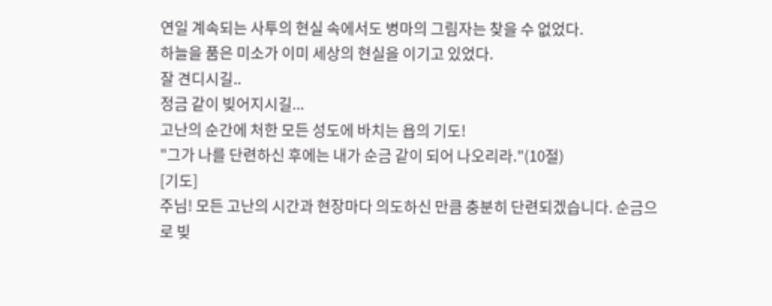연일 계속되는 사투의 현실 속에서도 병마의 그림자는 찾을 수 없었다.
하늘을 품은 미소가 이미 세상의 현실을 이기고 있었다.
잘 견디시길..
정금 같이 빚어지시길...
고난의 순간에 처한 모든 성도에 바치는 욥의 기도!
"그가 나를 단련하신 후에는 내가 순금 같이 되어 나오리라."(10절)
[기도]
주님! 모든 고난의 시간과 현장마다 의도하신 만큼 충분히 단련되겠습니다. 순금으로 빚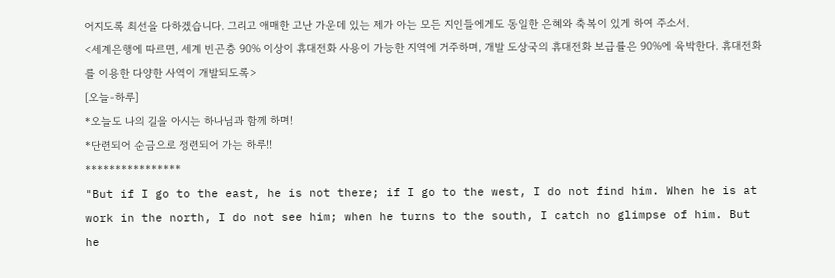어지도록 최선을 다하겠습니다. 그리고 애매한 고난 가운데 있는 제가 아는 모든 지인들에게도 동일한 은혜와 축복이 있게 하여 주소서.
<세계은행에 따르면, 세계 빈곤층 90% 이상이 휴대전화 사용이 가능한 지역에 거주하며, 개발 도상국의 휴대전화 보급률은 90%에 육박한다. 휴대전화를 이용한 다양한 사역이 개발되도록>
[오늘-하루]
*오늘도 나의 길을 아시는 하나님과 함께 하며!
*단련되어 순금으로 정련되어 가는 하루!!
****************
"But if I go to the east, he is not there; if I go to the west, I do not find him. When he is at work in the north, I do not see him; when he turns to the south, I catch no glimpse of him. But he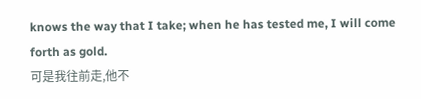knows the way that I take; when he has tested me, I will come forth as gold.
可是我往前走,他不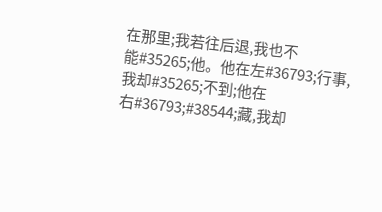在那里;我若往后退,我也不能#35265;他。他在左#36793;行事,我却#35265;不到;他在右#36793;#38544;藏,我却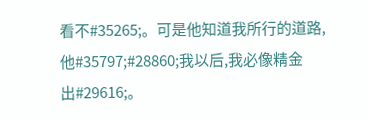看不#35265;。可是他知道我所行的道路,他#35797;#28860;我以后,我必像精金出#29616;。